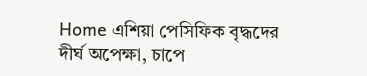Home এশিয়া পেসিফিক বৃদ্ধদের দীর্ঘ অপেক্ষা, চাপে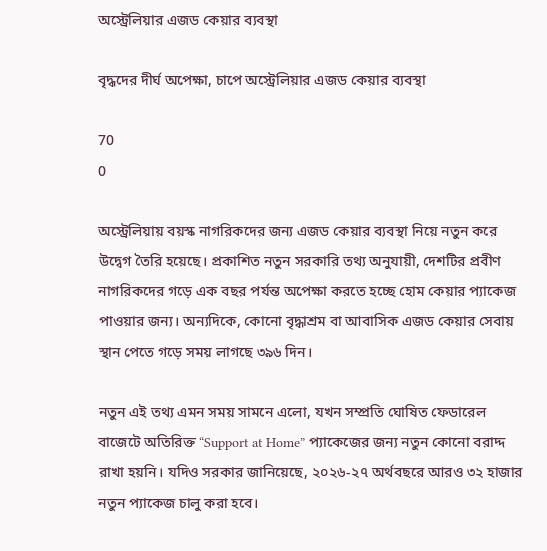অস্ট্রেলিয়ার এজড কেয়ার ব্যবস্থা

বৃদ্ধদের দীর্ঘ অপেক্ষা, চাপে অস্ট্রেলিয়ার এজড কেয়ার ব্যবস্থা

70
0

অস্ট্রেলিয়ায় বয়স্ক নাগরিকদের জন্য এজড কেয়ার ব্যবস্থা নিয়ে নতুন করে উদ্বেগ তৈরি হয়েছে। প্রকাশিত নতুন সরকারি তথ্য অনুযায়ী, দেশটির প্রবীণ নাগরিকদের গড়ে এক বছর পর্যন্ত অপেক্ষা করতে হচ্ছে হোম কেয়ার প্যাকেজ পাওয়ার জন্য। অন্যদিকে, কোনো বৃদ্ধাশ্রম বা আবাসিক এজড কেয়ার সেবায় স্থান পেতে গড়ে সময় লাগছে ৩৯৬ দিন।

নতুন এই তথ্য এমন সময় সামনে এলো, যখন সম্প্রতি ঘোষিত ফেডারেল বাজেটে অতিরিক্ত “Support at Home” প্যাকেজের জন্য নতুন কোনো বরাদ্দ রাখা হয়নি। যদিও সরকার জানিয়েছে, ২০২৬-২৭ অর্থবছরে আরও ৩২ হাজার নতুন প্যাকেজ চালু করা হবে।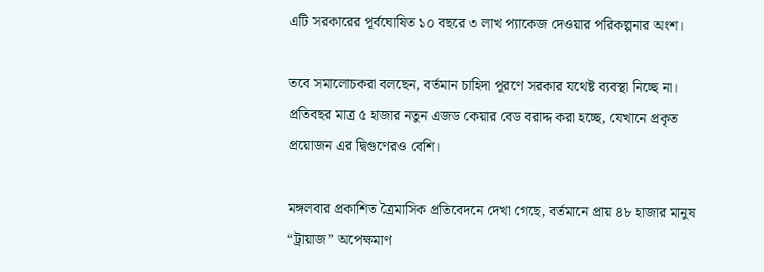এটি সরকারের পূর্বঘোষিত ১০ বছরে ৩ লাখ প্যাকেজ দেওয়ার পরিকল্পনার অংশ।

তবে সমালোচকরা বলছেন, বর্তমান চাহিদা পূরণে সরকার যথেষ্ট ব্যবস্থা নিচ্ছে না। প্রতিবছর মাত্র ৫ হাজার নতুন এজড কেয়ার বেড বরাদ্দ করা হচ্ছে, যেখানে প্রকৃত প্রয়োজন এর দ্বিগুণেরও বেশি।

মঙ্গলবার প্রকাশিত ত্রৈমাসিক প্রতিবেদনে দেখা গেছে, বর্তমানে প্রায় ৪৮ হাজার মানুষ “ট্রায়াজ” অপেক্ষমাণ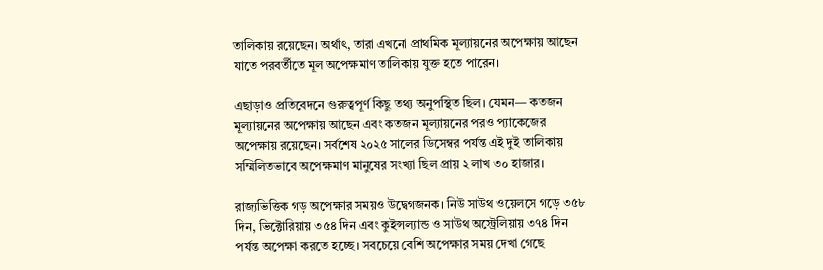তালিকায় রয়েছেন। অর্থাৎ, তারা এখনো প্রাথমিক মূল্যায়নের অপেক্ষায় আছেন যাতে পরবর্তীতে মূল অপেক্ষমাণ তালিকায় যুক্ত হতে পারেন।

এছাড়াও প্রতিবেদনে গুরুত্বপূর্ণ কিছু তথ্য অনুপস্থিত ছিল। যেমন— কতজন মূল্যায়নের অপেক্ষায় আছেন এবং কতজন মূল্যায়নের পরও প্যাকেজের অপেক্ষায় রয়েছেন। সর্বশেষ ২০২৫ সালের ডিসেম্বর পর্যন্ত এই দুই তালিকায় সম্মিলিতভাবে অপেক্ষমাণ মানুষের সংখ্যা ছিল প্রায় ২ লাখ ৩০ হাজার।

রাজ্যভিত্তিক গড় অপেক্ষার সময়ও উদ্বেগজনক। নিউ সাউথ ওয়েলসে গড়ে ৩৫৮ দিন, ভিক্টোরিয়ায় ৩৫৪ দিন এবং কুইন্সল্যান্ড ও সাউথ অস্ট্রেলিয়ায় ৩৭৪ দিন পর্যন্ত অপেক্ষা করতে হচ্ছে। সবচেয়ে বেশি অপেক্ষার সময় দেখা গেছে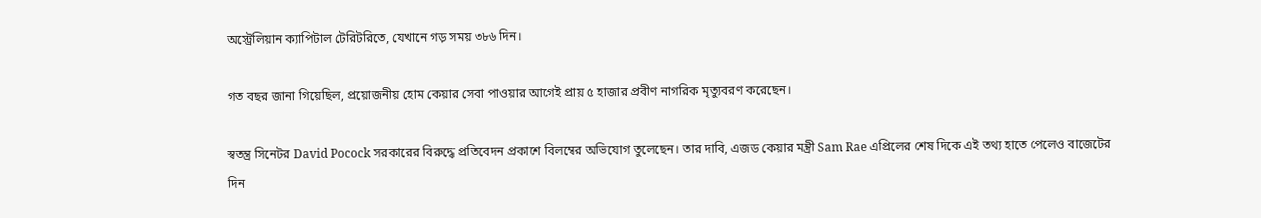অস্ট্রেলিয়ান ক্যাপিটাল টেরিটরিতে, যেখানে গড় সময় ৩৮৬ দিন।

গত বছর জানা গিয়েছিল, প্রয়োজনীয় হোম কেয়ার সেবা পাওয়ার আগেই প্রায় ৫ হাজার প্রবীণ নাগরিক মৃত্যুবরণ করেছেন।

স্বতন্ত্র সিনেটর David Pocock সরকারের বিরুদ্ধে প্রতিবেদন প্রকাশে বিলম্বের অভিযোগ তুলেছেন। তার দাবি, এজড কেয়ার মন্ত্রী Sam Rae এপ্রিলের শেষ দিকে এই তথ্য হাতে পেলেও বাজেটের দিন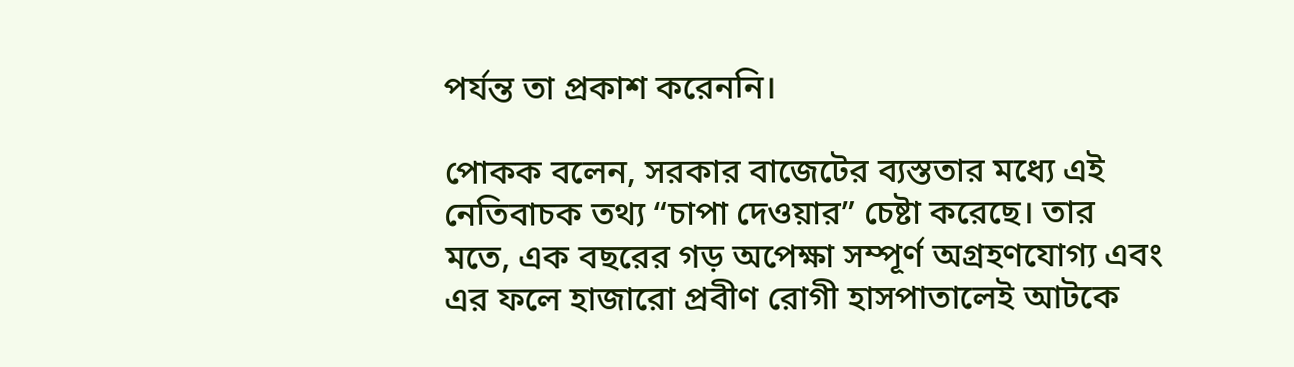পর্যন্ত তা প্রকাশ করেননি।

পোকক বলেন, সরকার বাজেটের ব্যস্ততার মধ্যে এই নেতিবাচক তথ্য “চাপা দেওয়ার” চেষ্টা করেছে। তার মতে, এক বছরের গড় অপেক্ষা সম্পূর্ণ অগ্রহণযোগ্য এবং এর ফলে হাজারো প্রবীণ রোগী হাসপাতালেই আটকে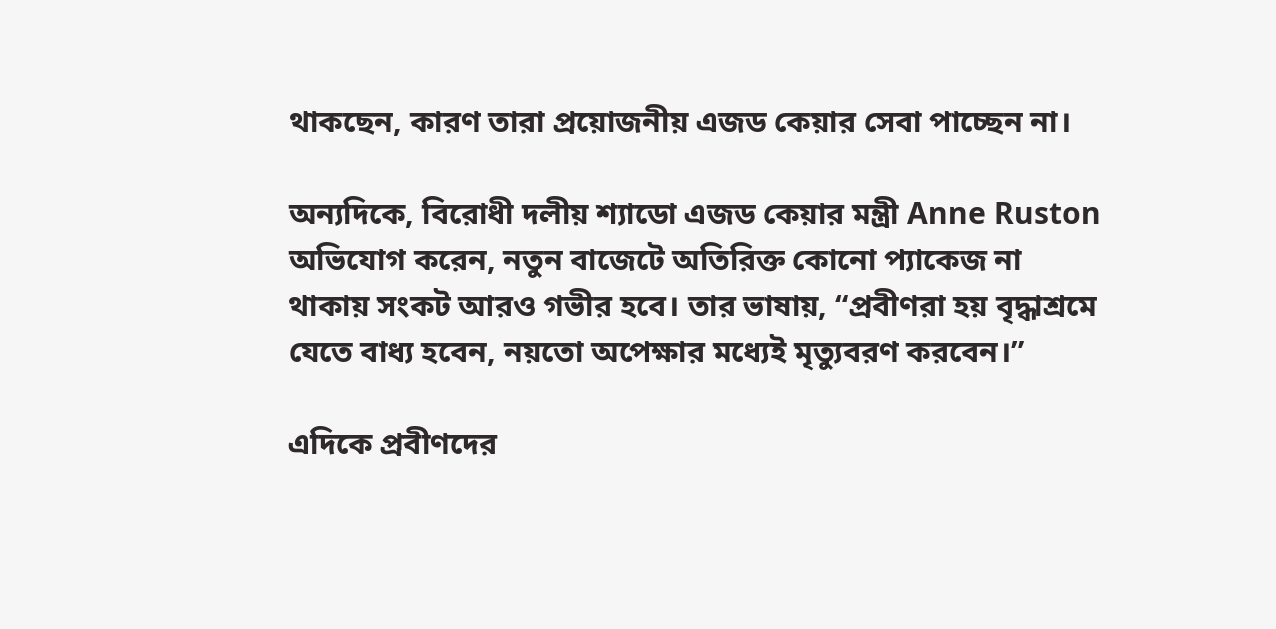থাকছেন, কারণ তারা প্রয়োজনীয় এজড কেয়ার সেবা পাচ্ছেন না।

অন্যদিকে, বিরোধী দলীয় শ্যাডো এজড কেয়ার মন্ত্রী Anne Ruston অভিযোগ করেন, নতুন বাজেটে অতিরিক্ত কোনো প্যাকেজ না থাকায় সংকট আরও গভীর হবে। তার ভাষায়, “প্রবীণরা হয় বৃদ্ধাশ্রমে যেতে বাধ্য হবেন, নয়তো অপেক্ষার মধ্যেই মৃত্যুবরণ করবেন।”

এদিকে প্রবীণদের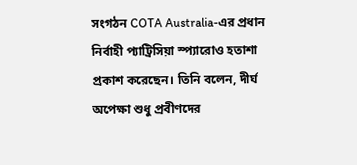সংগঠন COTA Australia-এর প্রধান নির্বাহী প্যাট্রিসিয়া স্প্যারোও হতাশা প্রকাশ করেছেন। তিনি বলেন, দীর্ঘ অপেক্ষা শুধু প্রবীণদের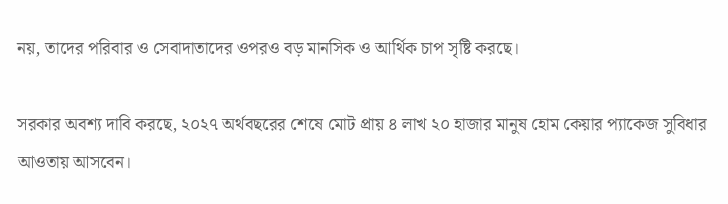নয়, তাদের পরিবার ও সেবাদাতাদের ওপরও বড় মানসিক ও আর্থিক চাপ সৃষ্টি করছে।

সরকার অবশ্য দাবি করছে, ২০২৭ অর্থবছরের শেষে মোট প্রায় ৪ লাখ ২০ হাজার মানুষ হোম কেয়ার প্যাকেজ সুবিধার আওতায় আসবেন।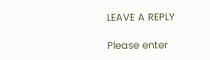LEAVE A REPLY

Please enter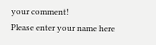your comment!
Please enter your name here